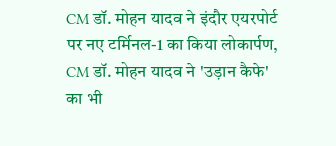CM डॉ. मोहन यादव ने इंदौर एयरपोर्ट पर नए टर्मिनल-1 का किया लोकार्पण, CM डॉ. मोहन यादव ने 'उड़ान कैफे' का भी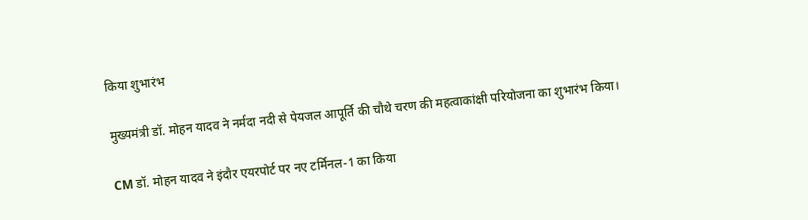किया शुभारंभ

मुख्यमंत्री डॉ. मोहन यादव ने नर्मदा नदी से पेयजल आपूर्ति की चौथे चरण की महत्वाकांक्षी परियोजना का शुभारंभ किया।

CM डॉ. मोहन यादव ने इंदौर एयरपोर्ट पर नए टर्मिनल-1 का किया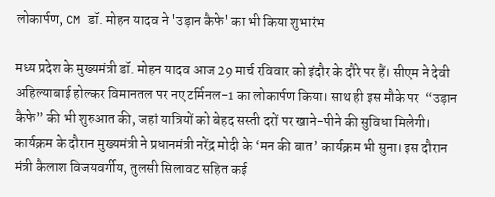लोकार्पण, CM डॉ. मोहन यादव ने 'उड़ान कैफे' का भी किया शुभारंभ

मध्य प्रदेश के मुख्यमंत्री डॉ. मोहन यादव आज 29 मार्च रविवार को इंदौर के दौरे पर हैं। सीएम ने देवी अहिल्याबाई होल्कर विमानतल पर नए टर्मिनल-1 का लोकार्पण किया। साथ ही इस मौके पर  “उड़ान कैफे” की भी शुरुआत की, जहां यात्रियों को बेहद सस्ती दरों पर खाने-पीने की सुविधा मिलेगी। कार्यक्रम के दौरान मुख्यमंत्री ने प्रधानमंत्री नरेंद्र मोदी के ‘मन की बात’ कार्यक्रम भी सुना। इस दौरान मंत्री कैलाश विजयवर्गीय, तुलसी सिलावट सहित कई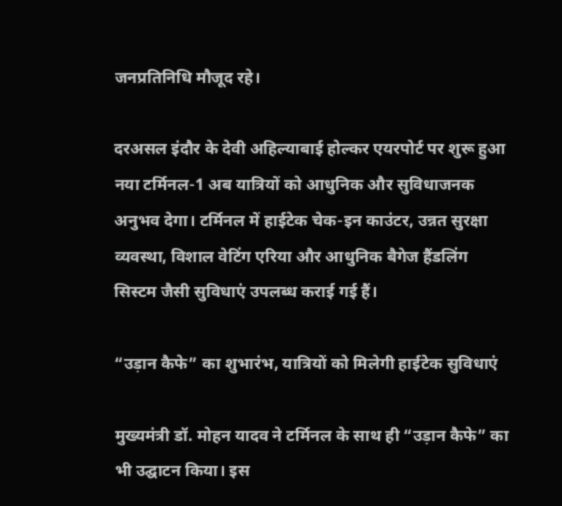जनप्रतिनिधि मौजूद रहे।

दरअसल इंदौर के देवी अहिल्याबाई होल्कर एयरपोर्ट पर शुरू हुआ नया टर्मिनल-1 अब यात्रियों को आधुनिक और सुविधाजनक अनुभव देगा। टर्मिनल में हाईटेक चेक-इन काउंटर, उन्नत सुरक्षा व्यवस्था, विशाल वेटिंग एरिया और आधुनिक बैगेज हैंडलिंग सिस्टम जैसी सुविधाएं उपलब्ध कराई गई हैं।

“उड़ान कैफे” का शुभारंभ, यात्रियों को मिलेगी हाईटेक सुविधाएं

मुख्यमंत्री डॉ. मोहन यादव ने टर्मिनल के साथ ही “उड़ान कैफे” का भी उद्घाटन किया। इस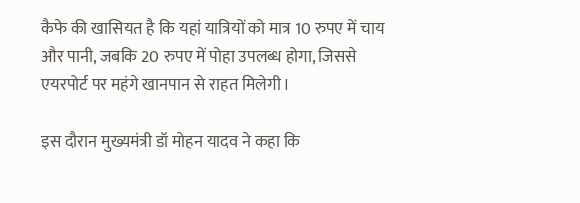कैफे की खासियत है कि यहां यात्रियों को मात्र 10 रुपए में चाय और पानी, जबकि 20 रुपए में पोहा उपलब्ध होगा, जिससे एयरपोर्ट पर महंगे खानपान से राहत मिलेगी।

इस दौरान मुख्यमंत्री डॉ मोहन यादव ने कहा कि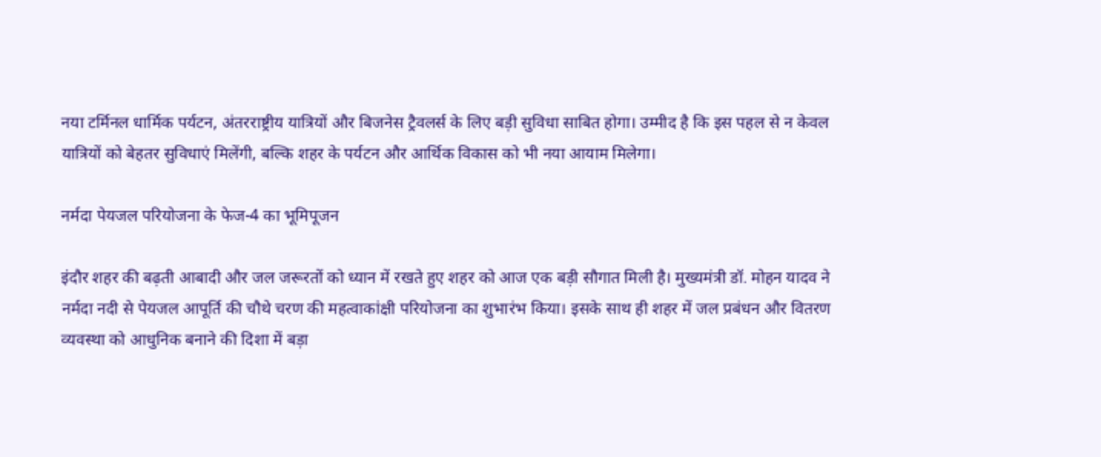नया टर्मिनल धार्मिक पर्यटन, अंतरराष्ट्रीय यात्रियों और बिजनेस ट्रैवलर्स के लिए बड़ी सुविधा साबित होगा। उम्मीद है कि इस पहल से न केवल यात्रियों को बेहतर सुविधाएं मिलेंगी, बल्कि शहर के पर्यटन और आर्थिक विकास को भी नया आयाम मिलेगा।

नर्मदा पेयजल परियोजना के फेज-4 का भूमिपूजन

इंदौर शहर की बढ़ती आबादी और जल जरूरतों को ध्यान में रखते हुए शहर को आज एक बड़ी सौगात मिली है। मुख्यमंत्री डॉ. मोहन यादव ने नर्मदा नदी से पेयजल आपूर्ति की चौथे चरण की महत्वाकांक्षी परियोजना का शुभारंभ किया। इसके साथ ही शहर में जल प्रबंधन और वितरण व्यवस्था को आधुनिक बनाने की दिशा में बड़ा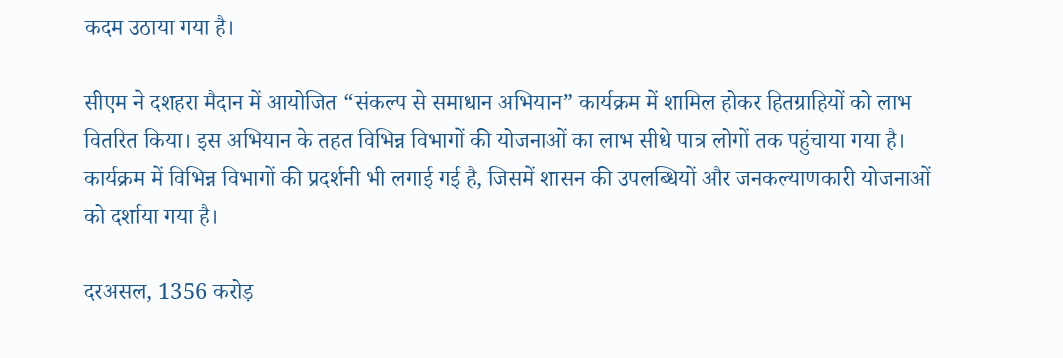कदम उठाया गया है।

सीएम ने दशहरा मैदान में आयोजित “संकल्प से समाधान अभियान” कार्यक्रम में शामिल होकर हितग्राहियों को लाभ वितरित किया। इस अभियान के तहत विभिन्न विभागों की योजनाओं का लाभ सीधे पात्र लोगों तक पहुंचाया गया है। कार्यक्रम में विभिन्न विभागों की प्रदर्शनी भी लगाई गई है, जिसमें शासन की उपलब्धियों और जनकल्याणकारी योजनाओं को दर्शाया गया है।

दरअसल, 1356 करोड़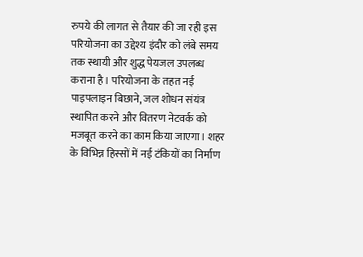रुपये की लागत से तैयार की जा रही इस परियोजना का उद्देश्य इंदौर को लंबे समय तक स्थायी और शुद्ध पेयजल उपलब्ध कराना है। परियोजना के तहत नई पाइपलाइन बिछाने, जल शोधन संयंत्र स्थापित करने और वितरण नेटवर्क को मजबूत करने का काम किया जाएगा। शहर के विभिन्न हिस्सों में नई टंकियों का निर्माण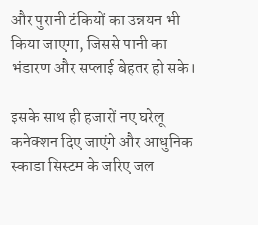और पुरानी टंकियों का उन्नयन भी किया जाएगा, जिससे पानी का भंडारण और सप्लाई बेहतर हो सके।

इसके साथ ही हजारों नए घरेलू कनेक्शन दिए जाएंगे और आधुनिक स्काडा सिस्टम के जरिए जल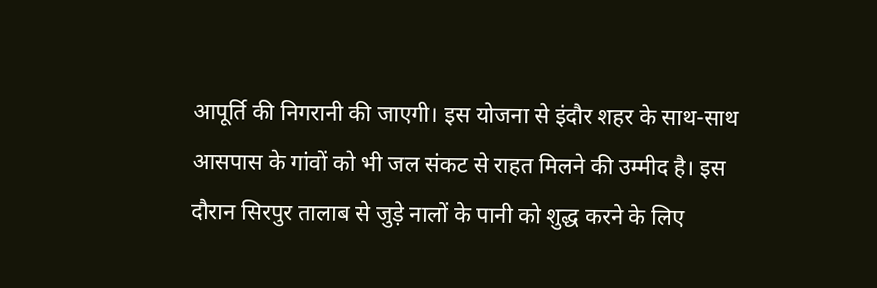आपूर्ति की निगरानी की जाएगी। इस योजना से इंदौर शहर के साथ-साथ आसपास के गांवों को भी जल संकट से राहत मिलने की उम्मीद है। इस दौरान सिरपुर तालाब से जुड़े नालों के पानी को शुद्ध करने के लिए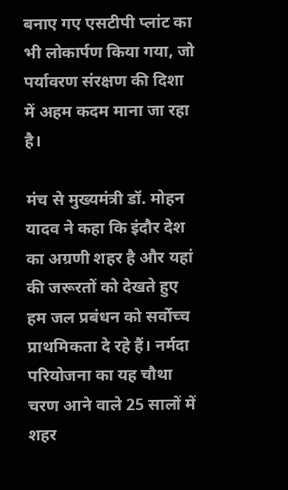बनाए गए एसटीपी प्लांट का भी लोकार्पण किया गया, जो पर्यावरण संरक्षण की दिशा में अहम कदम माना जा रहा है।

मंच से मुख्यमंत्री डॉ. मोहन यादव ने कहा कि इंदौर देश का अग्रणी शहर है और यहां की जरूरतों को देखते हुए हम जल प्रबंधन को सर्वोच्च प्राथमिकता दे रहे हैं। नर्मदा परियोजना का यह चौथा चरण आने वाले 25 सालों में शहर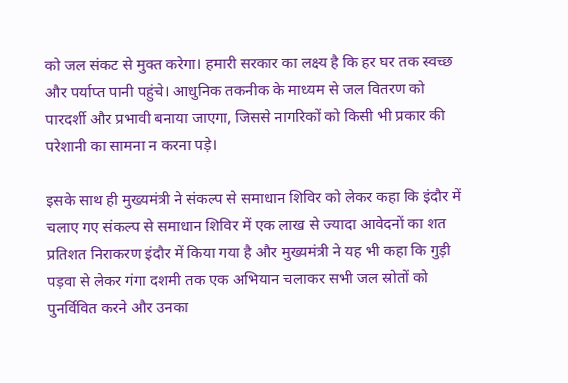को जल संकट से मुक्त करेगा। हमारी सरकार का लक्ष्य है कि हर घर तक स्वच्छ और पर्याप्त पानी पहुंचे। आधुनिक तकनीक के माध्यम से जल वितरण को पारदर्शी और प्रभावी बनाया जाएगा, जिससे नागरिकों को किसी भी प्रकार की परेशानी का सामना न करना पड़े।

इसके साथ ही मुख्यमंत्री ने संकल्प से समाधान शिविर को लेकर कहा कि इंदौर में चलाए गए संकल्प से समाधान शिविर में एक लाख से ज्यादा आवेदनों का शत प्रतिशत निराकरण इंदौर में किया गया है और मुख्यमंत्री ने यह भी कहा कि गुड़ी पड़वा से लेकर गंगा दशमी तक एक अभियान चलाकर सभी जल स्रोतों को पुनर्विवित करने और उनका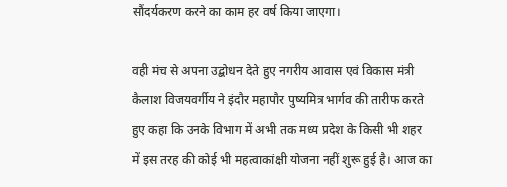सौंदर्यकरण करने का काम हर वर्ष किया जाएगा।

वही मंच से अपना उद्बोधन देते हुए नगरीय आवास एवं विकास मंत्री कैलाश विजयवर्गीय ने इंदौर महापौर पुष्यमित्र भार्गव की तारीफ करते हुए कहा कि उनके विभाग में अभी तक मध्य प्रदेश के किसी भी शहर में इस तरह की कोई भी महत्वाकांक्षी योजना नहीं शुरू हुई है। आज का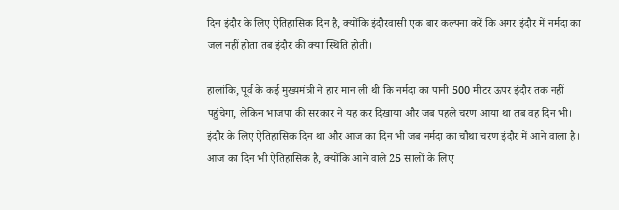दिन इंदौर के लिए ऐतिहासिक दिन है, क्योंकि इंदौरवासी एक बार कल्पना करें कि अगर इंदौर में नर्मदा का जल नहीं होता तब इंदौर की क्या स्थिति होती।

हालांकि, पूर्व के कई मुख्यमंत्री ने हार मान ली थी कि नर्मदा का पानी 500 मीटर ऊपर इंदौर तक नहीं पहुंचेगा, लेकिन भाजपा की सरकार ने यह कर दिखाया और जब पहले चरण आया था तब वह दिन भी।  इंदौर के लिए ऐतिहासिक दिन था और आज का दिन भी जब नर्मदा का चौथा चरण इंदौर में आने वाला है। आज का दिन भी ऐतिहासिक है, क्योंकि आने वाले 25 सालों के लिए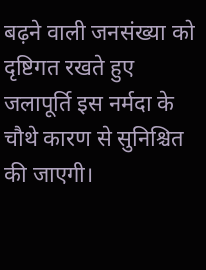बढ़ने वाली जनसंख्या को दृष्टिगत रखते हुए जलापूर्ति इस नर्मदा के चौथे कारण से सुनिश्चित की जाएगी।